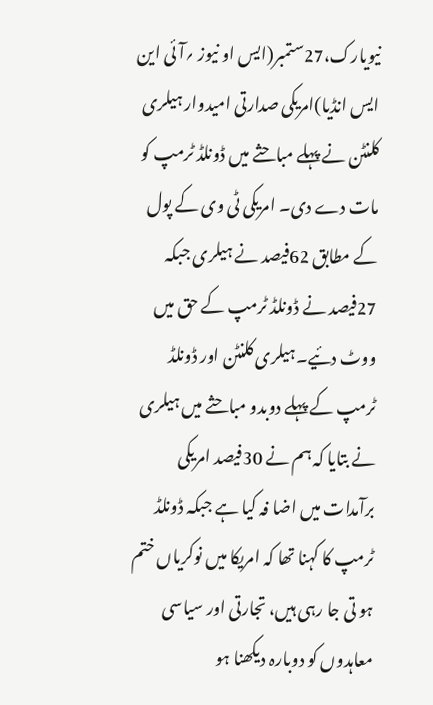نیویارک،27ستمبر(ایس او نیوز ؍آئی این ایس انڈیا)امریکی صدارتی امیدوار ہیلری کلنٹن نے پہلے مباحثے میں ڈونلڈ ٹرمپ کو مات دے دی۔ امریکی ٹی وی کے پول کے مطابق 62فیصد نے ہیلری جبکہ 27فیصد نے ڈونلڈ ٹرمپ کے حق میں ووٹ دئیے۔ہیلری کلنٹن اور ڈونلڈ ٹرمپ کے پہلے دوبدو مباحثے میں ہیلری نے بتایا کہ ہم نے 30فیصد امریکی برآمدات میں اضا فہ کیا ہے جبکہ ڈونلڈ ٹرمپ کا کہنا تھا کہ امریکا میں نوکریاں ختم ہو تی جا رہی ہیں، تجارتی اور سیاسی معاہدوں کو دوبارہ دیکھنا ہو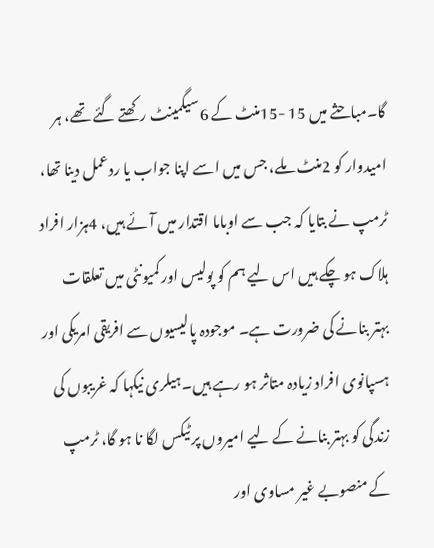گا۔مباحثے میں 15 -15منٹ کے 6سیگمینٹ رکھتے گئے تھے، ہر امیدوار کو 2منٹ ملے، جس میں اسے اپنا جواب یا ردعمل دینا تھا، ٹرمپ نے بتایا کہ جب سے اوباما اقتدار میں آئے ہیں، 4ہزار افراد ہلاک ہو چکے ہیں اس لیے ہم کو پولیس اور کمیونٹی میں تعلقات بہتر بنانے کی ضرورت ہے۔ موجودہ پالیسیوں سے افریقی امریکی اور ہسپانوی افراد زیادہ متاثر ہو رہے ہیں۔ہیلری نیکہا کہ غریبوں کی زندگی کو بہتر بنانے کے لیے امیروں پر ٹیکس لگا نا ہو گا، ٹرمپ کے منصوبے غیر مساوی اور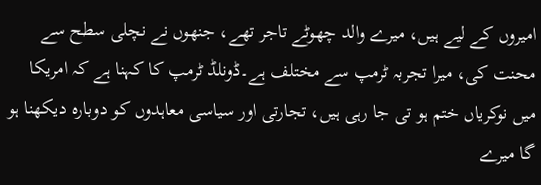امیروں کے لیے ہیں، میرے والد چھوٹے تاجر تھے، جنھوں نے نچلی سطح سے محنت کی، میرا تجربہ ٹرمپ سے مختلف ہے۔ڈونلڈ ٹرمپ کا کہنا ہے کہ امریکا میں نوکریاں ختم ہو تی جا رہی ہیں، تجارتی اور سیاسی معاہدوں کو دوبارہ دیکھنا ہو گا میرے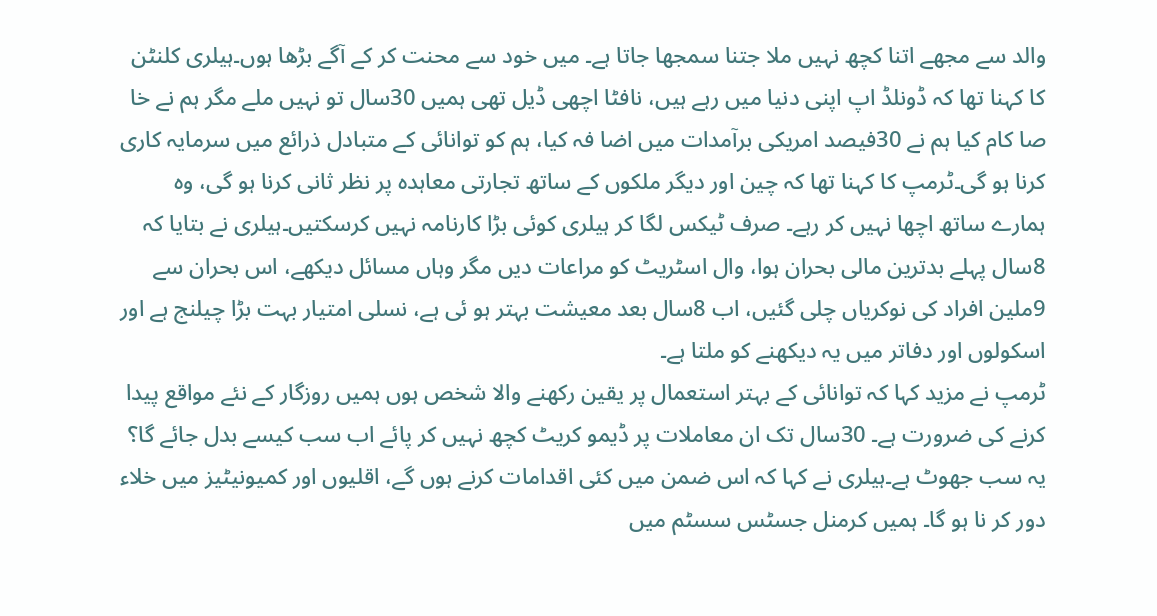والد سے مجھے اتنا کچھ نہیں ملا جتنا سمجھا جاتا ہے۔ میں خود سے محنت کر کے آگے بڑھا ہوں۔ہیلری کلنٹن کا کہنا تھا کہ ڈونلڈ اپ اپنی دنیا میں رہے ہیں، نافٹا اچھی ڈیل تھی ہمیں 30سال تو نہیں ملے مگر ہم نے خا صا کام کیا ہم نے 30فیصد امریکی برآمدات میں اضا فہ کیا، ہم کو توانائی کے متبادل ذرائع میں سرمایہ کاری کرنا ہو گی۔ٹرمپ کا کہنا تھا کہ چین اور دیگر ملکوں کے ساتھ تجارتی معاہدہ پر نظر ثانی کرنا ہو گی، وہ ہمارے ساتھ اچھا نہیں کر رہے۔ صرف ٹیکس لگا کر ہیلری کوئی بڑا کارنامہ نہیں کرسکتیں۔ہیلری نے بتایا کہ 8سال پہلے بدترین مالی بحران ہوا، وال اسٹریٹ کو مراعات دیں مگر وہاں مسائل دیکھے، اس بحران سے 9ملین افراد کی نوکریاں چلی گئیں، اب 8سال بعد معیشت بہتر ہو ئی ہے، نسلی امتیار بہت بڑا چیلنج ہے اور اسکولوں اور دفاتر میں یہ دیکھنے کو ملتا ہے۔
ٹرمپ نے مزید کہا کہ توانائی کے بہتر استعمال پر یقین رکھنے والا شخص ہوں ہمیں روزگار کے نئے مواقع پیدا کرنے کی ضرورت ہے۔ 30سال تک ان معاملات پر ڈیمو کریٹ کچھ نہیں کر پائے اب سب کیسے بدل جائے گا؟ یہ سب جھوٹ ہے۔ہیلری نے کہا کہ اس ضمن میں کئی اقدامات کرنے ہوں گے، اقلیوں اور کمیونیٹیز میں خلاء دور کر نا ہو گا۔ ہمیں کرمنل جسٹس سسٹم میں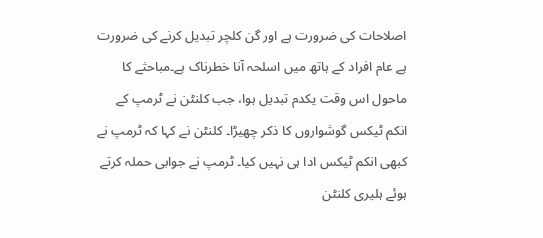اصلاحات کی ضرورت ہے اور گن کلچر تبدیل کرنے کی ضرورت ہے عام افراد کے ہاتھ میں اسلحہ آنا خطرناک ہے۔مباحثے کا ماحول اس وقت یکدم تبدیل ہوا، جب کلنٹن نے ٹرمپ کے انکم ٹیکس گوشواروں کا ذکر چھیڑا۔ کلنٹن نے کہا کہ ٹرمپ نے کبھی انکم ٹیکس ادا ہی نہیں کیا۔ ٹرمپ نے جوابی حملہ کرتے ہوئے ہلیری کلنٹن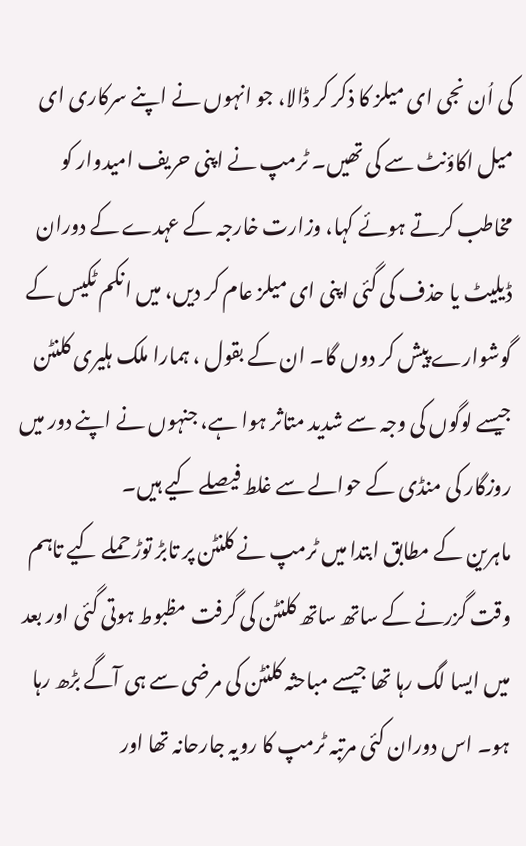کی اُن نجی ای میلز کا ذکر کر ڈالا، جو انہوں نے اپنے سرکاری ای میل اکاؤنٹ سے کی تھیں۔ ٹرمپ نے اپنی حریف امیدوار کو مخاطب کرتے ہوئے کہا، وزارت خارجہ کے عہدے کے دوران ڈیلیٹ یا حذف کی گئی اپنی ای میلز عام کر دیں، میں انکم ٹکیس کے گوشوارے پیش کر دوں گا۔ ان کے بقول ، ہمارا ملک ہلیری کلنٹن جیسے لوگوں کی وجہ سے شدید متاثر ہوا ہے، جنہوں نے اپنے دور میں روزگار کی منڈی کے حوالے سے غلط فیصلے کیے ہیں۔
ماہرین کے مطابق ابتدا میں ٹرمپ نے کلنٹن پر تابڑ توڑ حملے کیے تاہم وقت گزرنے کے ساتھ ساتھ کلنٹن کی گرفت مظبوط ہوتی گئی اور بعد میں ایسا لگ رہا تھا جیسے مباحثہ کلنٹن کی مرضی سے ہی آگے بڑھ رہا ہو۔ اس دوران کئی مرتبہ ٹرمپ کا رویہ جارحانہ تھا اور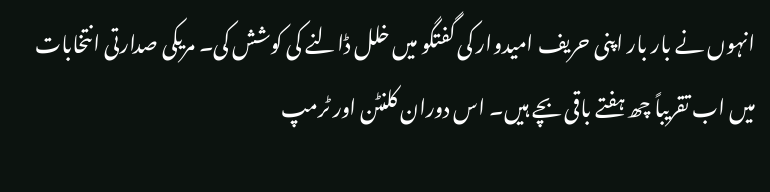انہوں نے بار بار اپنی حریف امیدوار کی گفتگو میں خلل ڈالنے کی کوشش کی۔ مریکی صدارتی انتخابات میں اب تقریباً چھ ہفتے باقی بچے ہیں۔ اس دوران کلنٹن اور ٹرمپ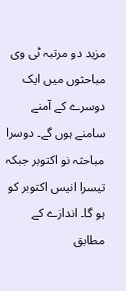مزید دو مرتبہ ٹی وی مباحثوں میں ایک دوسرے کے آمنے سامنے ہوں گے۔ دوسرا مباحثہ نو اکتوبر جبکہ تیسرا انیس اکتوبر کو ہو گا۔ اندازے کے مطابق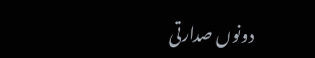دونوں صدارتی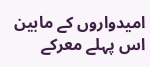امیدواروں کے مابین اس پہلے معرکے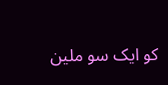کو ایک سو ملین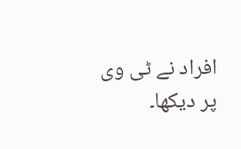افراد نے ٹی وی پر دیکھا۔